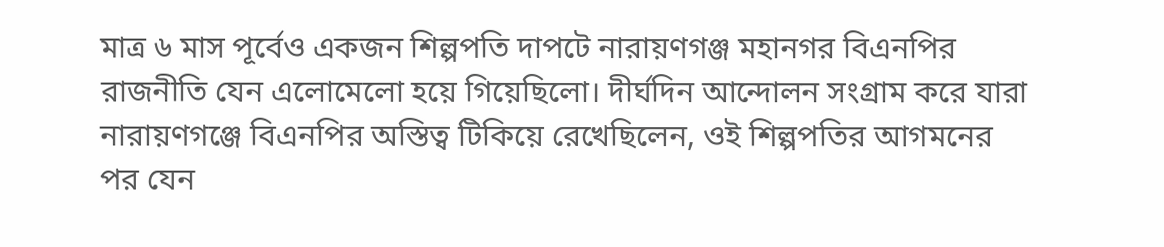মাত্র ৬ মাস পূর্বেও একজন শিল্পপতি দাপটে নারায়ণগঞ্জ মহানগর বিএনপির রাজনীতি যেন এলোমেলো হয়ে গিয়েছিলো। দীর্ঘদিন আন্দোলন সংগ্রাম করে যারা নারায়ণগঞ্জে বিএনপির অস্তিত্ব টিকিয়ে রেখেছিলেন, ওই শিল্পপতির আগমনের পর যেন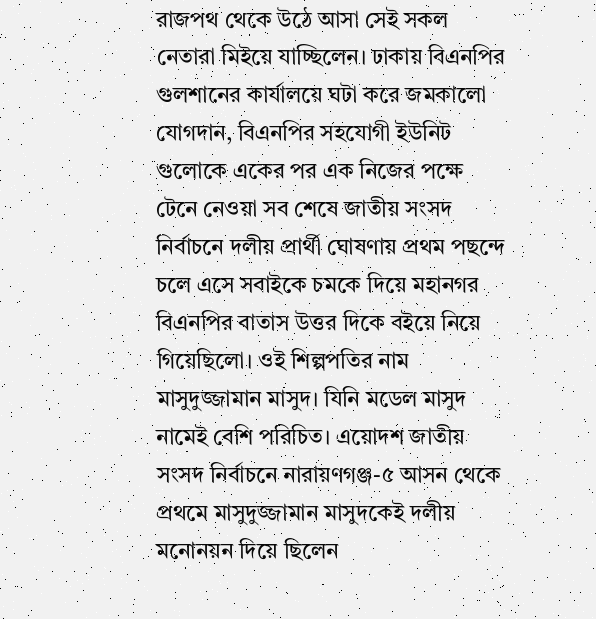রাজপথ থেকে উঠে আসা সেই সকল নেতারা মিইয়ে যাচ্ছিলেন। ঢাকায় বিএনপির গুলশানের কার্যালয়ে ঘটা করে জমকালো যোগদান, বিএনপির সহযোগী ইউনিট গুলোকে একের পর এক নিজের পক্ষে টেনে নেওয়া সব শেষে জাতীয় সংসদ নির্বাচনে দলীয় প্রার্থী ঘোষণায় প্রথম পছন্দে চলে এসে সবাইকে চমকে দিয়ে মহানগর বিএনপির বাতাস উত্তর দিকে বইয়ে নিয়ে গিয়েছিলো। ওই শিল্পপতির নাম মাসুদুজ্জামান মাসুদ। যিনি মডেল মাসুদ নামেই বেশি পরিচিত। এয়োদশ জাতীয় সংসদ নির্বাচনে নারায়ণগঞ্জ-৫ আসন থেকে প্রথমে মাসুদুজ্জামান মাসুদকেই দলীয় মনোনয়ন দিয়ে ছিলেন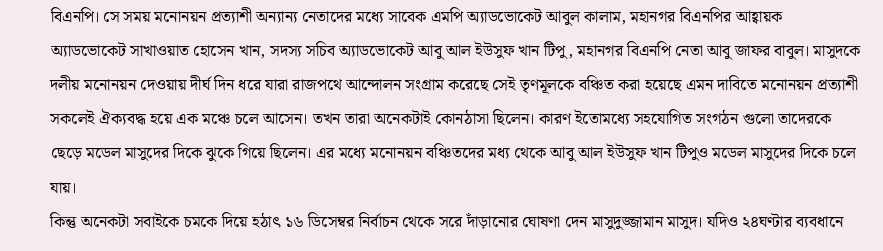বিএনপি। সে সময় মনোনয়ন প্রত্যাশী অন্যান্য নেতাদের মধ্যে সাবেক এমপি অ্যাডভোকেট আবুল কালাম, মহানগর বিএনপির আহ্বায়ক অ্যাডভোকেট সাখাওয়াত হোসেন খান, সদস্য সচিব অ্যাডভোকেট আবু আল ইউসুফ খান টিপু, মহানগর বিএনপি নেতা আবু জাফর বাবুল। মাসুদকে দলীয় মনোনয়ন দেওয়ায় দীর্ঘ দিন ধরে যারা রাজপথে আন্দোলন সংগ্রাম করেছে সেই তৃণমূলকে বঞ্চিত করা হয়েছে এমন দাবিতে মনোনয়ন প্রত্যাশী সকলেই ঐক্যবদ্ধ হয়ে এক মঞ্চে চলে আসেন। তখন তারা অনেকটাই কোনঠাসা ছিলেন। কারণ ইতোমধ্যে সহযোগিত সংগঠন গুলো তাদেরকে ছেড়ে মডেল মাসুদের দিকে ঝুকে গিয়ে ছিলেন। এর মধ্যে মনোনয়ন বঞ্চিতদের মধ্য থেকে আবু আল ইউসুফ খান টিপুও মডেল মাসুদের দিকে চলে যায়।
কিন্তু অনেকটা সবাইকে চমকে দিয়ে হঠাৎ ১৬ ডিসেম্বর নির্বাচন থেকে সরে দাঁড়ানোর ঘোষণা দেন মাসুদুজ্জামান মাসুদ। যদিও ২৪ঘণ্টার ব্যবধানে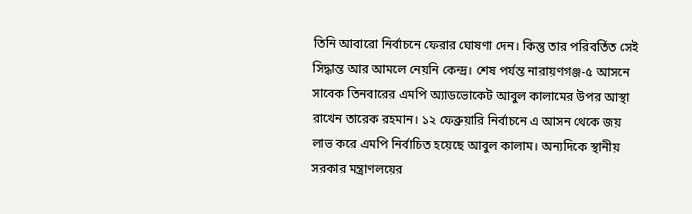তিনি আবারো নির্বাচনে ফেরার ঘোষণা দেন। কিন্তু তার পরিবর্তিত সেই সিদ্ধান্ত আর আমলে নেয়নি কেন্দ্র। শেষ পর্যন্ত নারায়ণগঞ্জ-৫ আসনে সাবেক তিনবারের এমপি অ্যাডভোকেট আবুল কালামের উপর আস্থা রাখেন তারেক রহমান। ১২ ফেব্রুয়ারি নির্বাচনে এ আসন থেকে জয় লাভ করে এমপি নির্বাচিত হয়েছে আবুল কালাম। অন্যদিকে স্থানীয় সরকার মন্ত্রাণলয়ের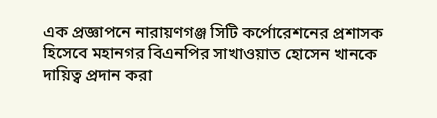এক প্রজ্ঞাপনে নারায়ণগঞ্জ সিটি কর্পোরেশনের প্রশাসক হিসেবে মহানগর বিএনপির সাখাওয়াত হোসেন খানকে দায়িত্ব প্রদান করা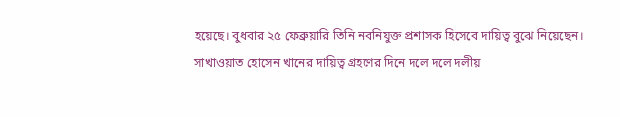হয়েছে। বুধবার ২৫ ফেব্রুয়ারি তিনি নবনিযুক্ত প্রশাসক হিসেবে দায়িত্ব বুঝে নিয়েছেন। সাখাওয়াত হোসেন খানের দায়িত্ব গ্রহণের দিনে দলে দলে দলীয়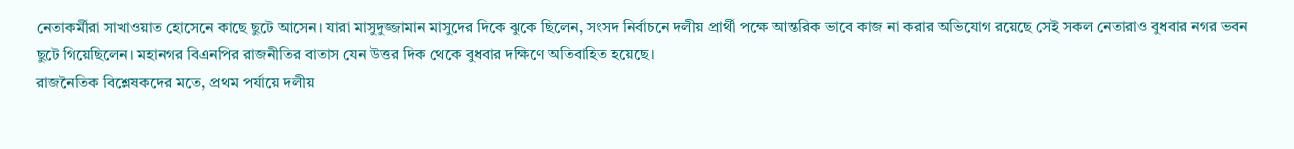নেতাকর্মীরা সাখাওয়াত হোসেনে কাছে ছুটে আসেন। যারা মাসুদুজ্জামান মাসুদের দিকে ঝুকে ছিলেন, সংসদ নির্বাচনে দলীয় প্রার্থী পক্ষে আন্তরিক ভাবে কাজ না করার অভিযোগ রয়েছে সেই সকল নেতারাও বুধবার নগর ভবন ছুটে গিয়েছিলেন। মহানগর বিএনপির রাজনীতির বাতাস যেন উত্তর দিক থেকে বুধবার দক্ষিণে অতিবাহিত হয়েছে।
রাজনৈতিক বিশ্লেষকদের মতে, প্রথম পর্যায়ে দলীয়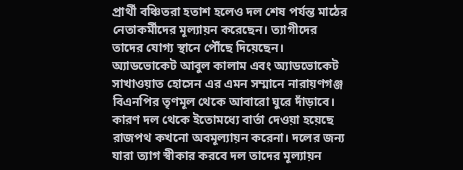প্রার্থী বঞ্চিতরা হতাশ হলেও দল শেষ পর্যন্ত মাঠের নেতাকর্মীদের মূল্যায়ন করেছেন। ত্যাগীদের তাদের যোগ্য স্থানে পৌঁছে দিয়েছেন। অ্যাডভোকেট আবুল কালাম এবং অ্যাডভোকেট সাখাওয়াত হোসেন এর এমন সম্মানে নারায়ণগঞ্জ বিএনপির তৃণমূল থেকে আবারো ঘুরে দাঁড়াবে। কারণ দল থেকে ইতোমধ্যে বার্তা দেওয়া হয়েছে রাজপথ কখনো অবমূল্যায়ন করেনা। দলের জন্য যারা ত্যাগ স্বীকার করবে দল তাদের মূল্যায়ন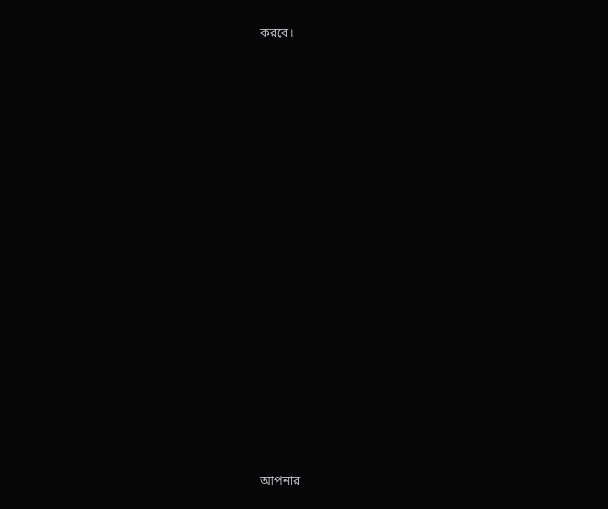করবে।

































আপনার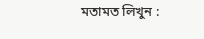মতামত লিখুন :